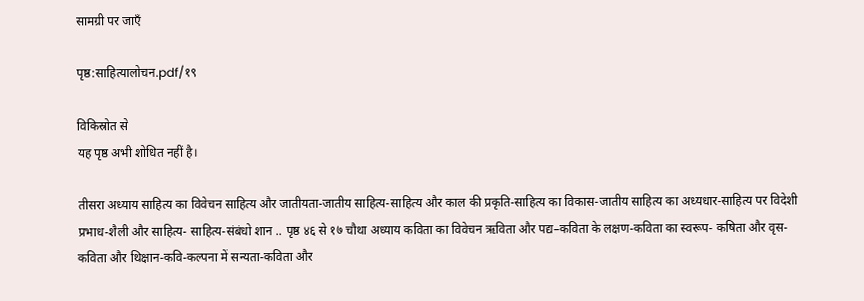सामग्री पर जाएँ

पृष्ठ:साहित्यालोचन.pdf/१९

विकिस्रोत से
यह पृष्ठ अभी शोधित नहीं है।

तीसरा अध्याय साहित्य का विवेचन साहित्य और जातीयता-जातीय साहित्य-साहित्य और काल की प्रकृति-साहित्य का विकास-जातीय साहित्य का अध्यधार-साहित्य पर विदेशी प्रभाध-शैली और साहित्य- साहित्य-संबंधो शान .. पृष्ठ ४६ से १७ चौथा अध्याय कविता का विवेचन ऋविता और पद्य–कविता के लक्षण-कविता का स्वरूप- कषिता और वृस-कविता और थिक्षान-कवि-कल्पना में सन्यता-कविता और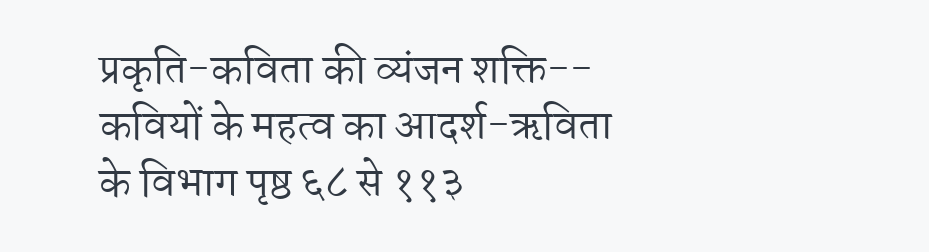प्रकृति-कविता की व्यंजन शक्ति-- कवियों के महत्व का आदर्श-ऋविता के विभाग पृष्ठ ६८ से ११३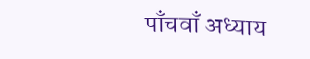पाँचवाँ अध्याय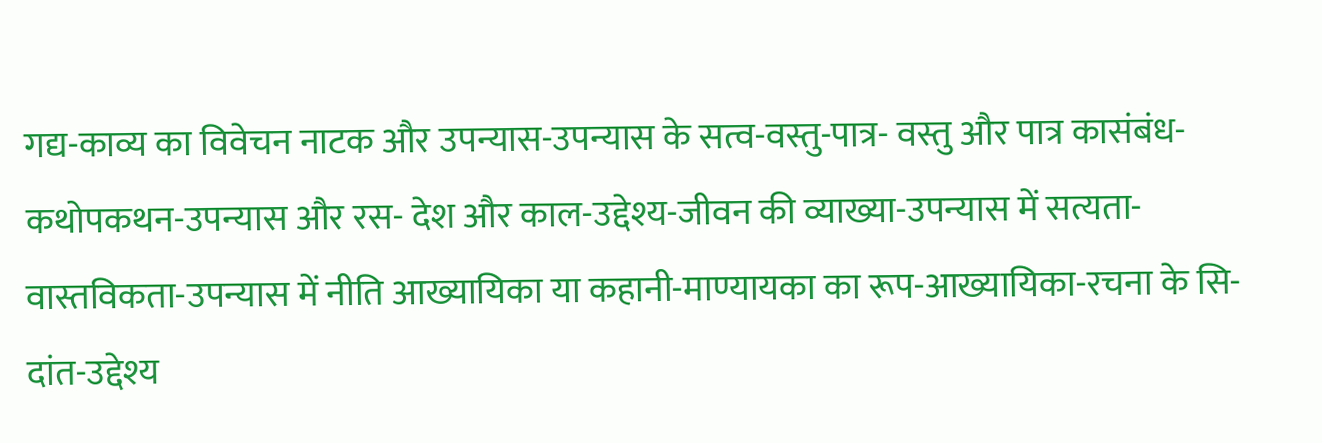गद्य-काव्य का विवेचन नाटक और उपन्यास-उपन्यास के सत्व-वस्तु-पात्र- वस्तु और पात्र कासंबंध-कथोपकथन-उपन्यास और रस- देश और काल-उद्देश्य-जीवन की व्याख्या-उपन्यास में सत्यता-वास्तविकता-उपन्यास में नीति आख्यायिका या कहानी-माण्यायका का रूप-आख्यायिका-रचना के सि- दांत-उद्देश्य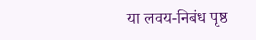या लवय-निबंध पृष्ठ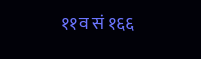११व सं १६६